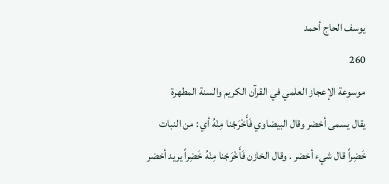يوسف الحاج أحمد
260
موسوعة الإعجاز العلمي في القرآن الكريم والسنة المطهرة
يقال يسمى أخضر وقال البيضاوي فَأَخْرَجْنا مِنْهُ أي : من النبات خَضِراً قال شيء أخضر . وقال الخازن فَأَخْرَجْنا مِنْهُ خَضِراً يريد أخضر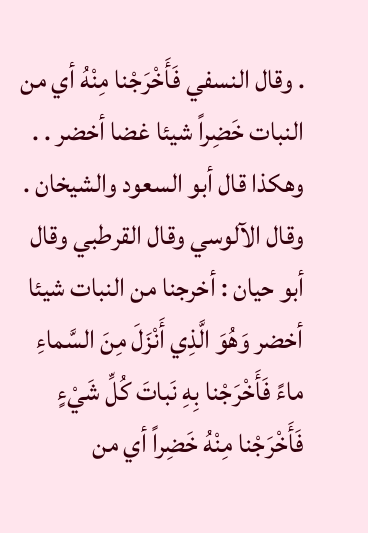. وقال النسفي فَأَخْرَجْنا مِنْهُ أي من النبات خَضِراً شيئا غضا أخضر . . وهكذا قال أبو السعود والشيخان . وقال الآلوسي وقال القرطبي وقال أبو حيان : أخرجنا من النبات شيئا أخضر وَهُوَ الَّذِي أَنْزَلَ مِنَ السَّماءِ ماءً فَأَخْرَجْنا بِهِ نَباتَ كُلِّ شَيْءٍ فَأَخْرَجْنا مِنْهُ خَضِراً أي من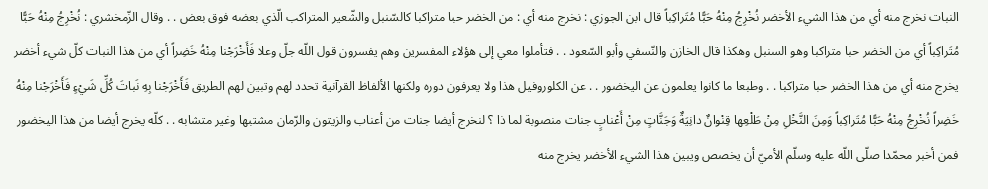النبات نخرج منه أي من هذا الشيء الأخضر نُخْرِجُ مِنْهُ حَبًّا مُتَراكِباً قال ابن الجوزي : نخرج منه أي : من الخضر حبا متراكبا كالسّنبل والشّعير المتراكب الّذي بعضه فوق بعض . . وقال الزّمخشري : نُخْرِجُ مِنْهُ حَبًّا مُتَراكِباً أي من الخضر حبا متراكبا وهو السنبل وهكذا قال الخازن والنّسفي وأبو السّعود . . فتأملوا معي إلى هؤلاء المفسرين وهم يفسرون قول اللّه جلّ وعلا فَأَخْرَجْنا مِنْهُ خَضِراً أي من هذا النبات كلّ شيء أخضر يخرج منه أي من هذا الخضر حبا متراكبا . . وطبعا ما كانوا يعلمون عن اليخضور . . عن الكلوروفيل هذا ولا يعرفون دوره ولكنها الألفاظ القرآنية تحدد لهم وتبين لهم الطريق فَأَخْرَجْنا بِهِ نَباتَ كُلِّ شَيْءٍ فَأَخْرَجْنا مِنْهُ خَضِراً نُخْرِجُ مِنْهُ حَبًّا مُتَراكِباً وَمِنَ النَّخْلِ مِنْ طَلْعِها قِنْوانٌ دانِيَةٌ وَجَنَّاتٍ مِنْ أَعْنابٍ جنات منصوبة لما ذا ؟ لنخرج أيضا جنات من أعناب والزيتون والرّمان مشتبها وغير متشابه . . كلّه يخرج أيضا من هذا اليخضور فمن أخبر محمّدا صلّى اللّه عليه وسلّم الأميّ أن يخصص ويبين هذا الشيء الأخضر يخرج منه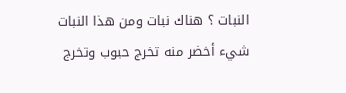النبات ؟ هناك نبات ومن هذا النبات شيء أخضر منه تخرج حبوب وتخرج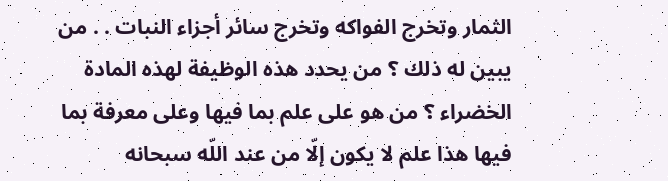الثمار وتخرج الفواكه وتخرج سائر أجزاء النبات . . من يبين له ذلك ؟ من يحدد هذه الوظيفة لهذه المادة الخضراء ؟ من هو على علم بما فيها وعلى معرفة بما فيها هذا علم لا يكون إلّا من عند اللّه سبحانه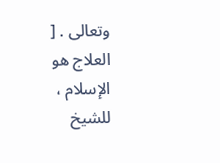وتعالى . [ العلاج هو الإسلام ، للشيخ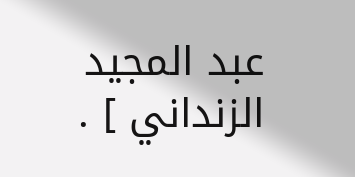عبد المجيد الزنداني ] .